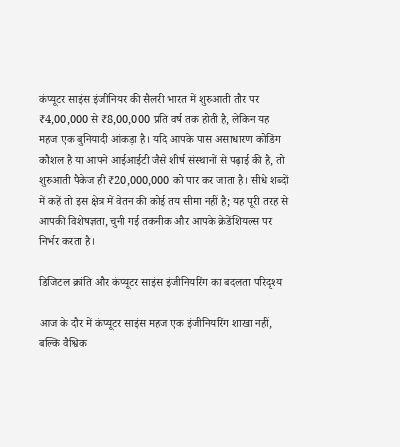कंप्यूटर साइंस इंजीनियर की सैलरी भारत में शुरुआती तौर पर ₹4,00,000 से ₹8,00,000 प्रति वर्ष तक होती है, लेकिन यह महज एक बुनियादी आंकड़ा है। यदि आपके पास असाधारण कोडिंग कौशल है या आपने आईआईटी जैसे शीर्ष संस्थानों से पढ़ाई की है, तो शुरुआती पैकेज ही ₹20,000,000 को पार कर जाता है। सीधे शब्दों में कहें तो इस क्षेत्र में वेतन की कोई तय सीमा नहीं है; यह पूरी तरह से आपकी विशेषज्ञता, चुनी गई तकनीक और आपके क्रेडेंशियल्स पर निर्भर करता है।

डिजिटल क्रांति और कंप्यूटर साइंस इंजीनियरिंग का बदलता परिदृश्य

आज के दौर में कंप्यूटर साइंस महज एक इंजीनियरिंग शाखा नहीं, बल्कि वैश्विक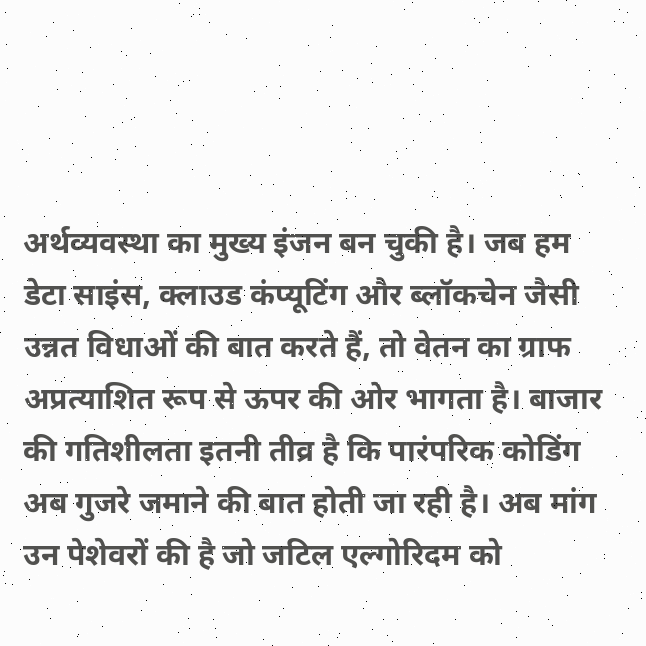अर्थव्यवस्था का मुख्य इंजन बन चुकी है। जब हम डेटा साइंस, क्लाउड कंप्यूटिंग और ब्लॉकचेन जैसी उन्नत विधाओं की बात करते हैं, तो वेतन का ग्राफ अप्रत्याशित रूप से ऊपर की ओर भागता है। बाजार की गतिशीलता इतनी तीव्र है कि पारंपरिक कोडिंग अब गुजरे जमाने की बात होती जा रही है। अब मांग उन पेशेवरों की है जो जटिल एल्गोरिदम को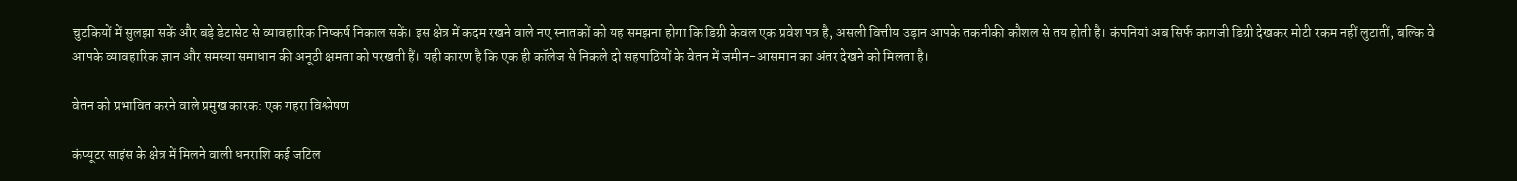चुटकियों में सुलझा सकें और बड़े डेटासेट से व्यावहारिक निष्कर्ष निकाल सकें। इस क्षेत्र में कदम रखने वाले नए स्नातकों को यह समझना होगा कि डिग्री केवल एक प्रवेश पत्र है, असली वित्तीय उड़ान आपके तकनीकी कौशल से तय होती है। कंपनियां अब सिर्फ कागजी डिग्री देखकर मोटी रकम नहीं लुटातीं, बल्कि वे आपके व्यावहारिक ज्ञान और समस्या समाधान की अनूठी क्षमता को परखती हैं। यही कारण है कि एक ही कॉलेज से निकले दो सहपाठियों के वेतन में जमीन-आसमान का अंतर देखने को मिलता है।

वेतन को प्रभावित करने वाले प्रमुख कारक: एक गहरा विश्लेषण

कंप्यूटर साइंस के क्षेत्र में मिलने वाली धनराशि कई जटिल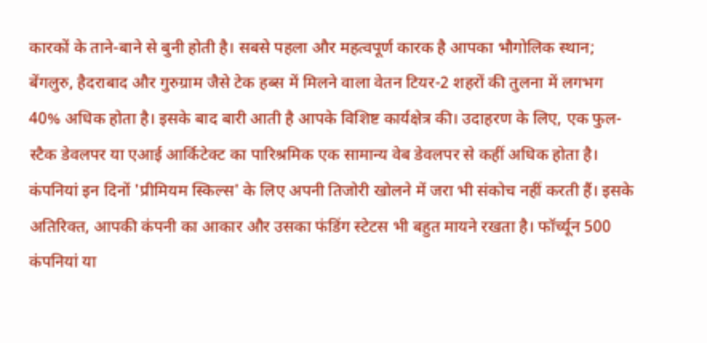कारकों के ताने-बाने से बुनी होती है। सबसे पहला और महत्वपूर्ण कारक है आपका भौगोलिक स्थान; बेंगलुरु, हैदराबाद और गुरुग्राम जैसे टेक हब्स में मिलने वाला वेतन टियर-2 शहरों की तुलना में लगभग 40% अधिक होता है। इसके बाद बारी आती है आपके विशिष्ट कार्यक्षेत्र की। उदाहरण के लिए, एक फुल-स्टैक डेवलपर या एआई आर्किटेक्ट का पारिश्रमिक एक सामान्य वेब डेवलपर से कहीं अधिक होता है। कंपनियां इन दिनों 'प्रीमियम स्किल्स' के लिए अपनी तिजोरी खोलने में जरा भी संकोच नहीं करती हैं। इसके अतिरिक्त, आपकी कंपनी का आकार और उसका फंडिंग स्टेटस भी बहुत मायने रखता है। फॉर्च्यून 500 कंपनियां या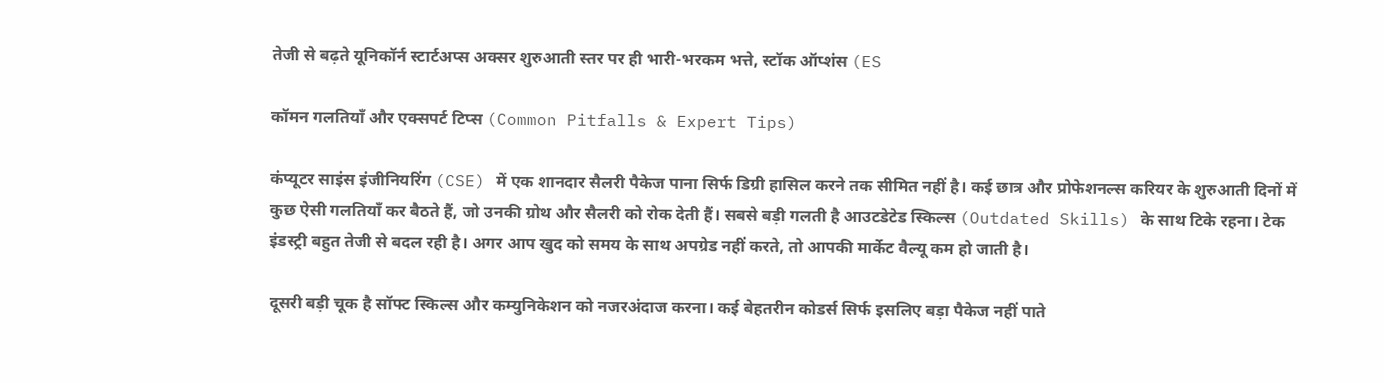तेजी से बढ़ते यूनिकॉर्न स्टार्टअप्स अक्सर शुरुआती स्तर पर ही भारी-भरकम भत्ते, स्टॉक ऑप्शंस (ES

कॉमन गलतियाँ और एक्सपर्ट टिप्स (Common Pitfalls & Expert Tips)

कंप्यूटर साइंस इंजीनियरिंग (CSE) में एक शानदार सैलरी पैकेज पाना सिर्फ डिग्री हासिल करने तक सीमित नहीं है। कई छात्र और प्रोफेशनल्स करियर के शुरुआती दिनों में कुछ ऐसी गलतियाँ कर बैठते हैं, जो उनकी ग्रोथ और सैलरी को रोक देती हैं। सबसे बड़ी गलती है आउटडेटेड स्किल्स (Outdated Skills) के साथ टिके रहना। टेक इंडस्ट्री बहुत तेजी से बदल रही है। अगर आप खुद को समय के साथ अपग्रेड नहीं करते, तो आपकी मार्केट वैल्यू कम हो जाती है।

दूसरी बड़ी चूक है सॉफ्ट स्किल्स और कम्युनिकेशन को नजरअंदाज करना। कई बेहतरीन कोडर्स सिर्फ इसलिए बड़ा पैकेज नहीं पाते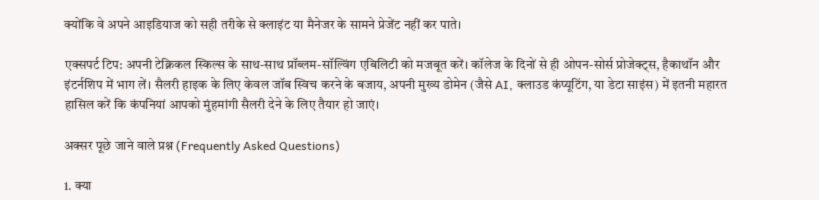क्योंकि वे अपने आइडियाज को सही तरीके से क्लाइंट या मैनेजर के सामने प्रेजेंट नहीं कर पाते।

एक्सपर्ट टिप: अपनी टेक्निकल स्किल्स के साथ-साथ प्रॉब्लम-सॉल्विंग एबिलिटी को मजबूत करें। कॉलेज के दिनों से ही ओपन-सोर्स प्रोजेक्ट्स, हैकाथॉन और इंटर्नशिप में भाग लें। सैलरी हाइक के लिए केवल जॉब स्विच करने के बजाय, अपनी मुख्य डोमेन (जैसे AI, क्लाउड कंप्यूटिंग, या डेटा साइंस) में इतनी महारत हासिल करें कि कंपनियां आपको मुंहमांगी सैलरी देने के लिए तैयार हो जाएं।

अक्सर पूछे जाने वाले प्रश्न (Frequently Asked Questions)

1. क्या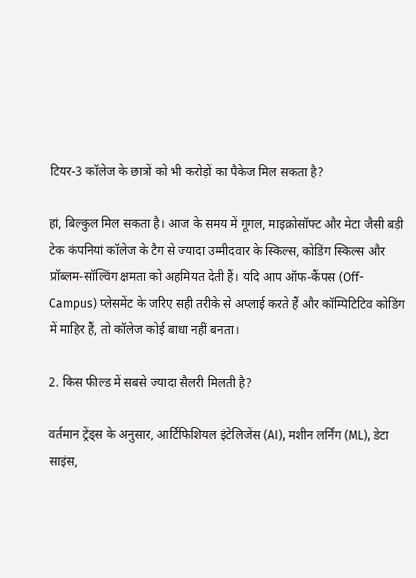टियर-3 कॉलेज के छात्रों को भी करोड़ों का पैकेज मिल सकता है?

हां, बिल्कुल मिल सकता है। आज के समय में गूगल, माइक्रोसॉफ्ट और मेटा जैसी बड़ी टेक कंपनियां कॉलेज के टैग से ज्यादा उम्मीदवार के स्किल्स, कोडिंग स्किल्स और प्रॉब्लम-सॉल्विंग क्षमता को अहमियत देती हैं। यदि आप ऑफ-कैंपस (Off-Campus) प्लेसमेंट के जरिए सही तरीके से अप्लाई करते हैं और कॉम्पिटिटिव कोडिंग में माहिर हैं, तो कॉलेज कोई बाधा नहीं बनता।

2. किस फील्ड में सबसे ज्यादा सैलरी मिलती है?

वर्तमान ट्रेंड्स के अनुसार, आर्टिफिशियल इंटेलिजेंस (AI), मशीन लर्निंग (ML), डेटा साइंस,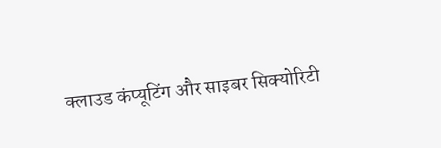क्लाउड कंप्यूटिंग और साइबर सिक्योरिटी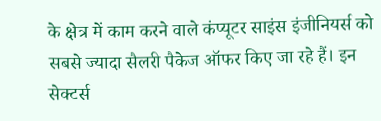के क्षेत्र में काम करने वाले कंप्यूटर साइंस इंजीनियर्स को सबसे ज्यादा सैलरी पैकेज ऑफर किए जा रहे हैं। इन सेक्टर्स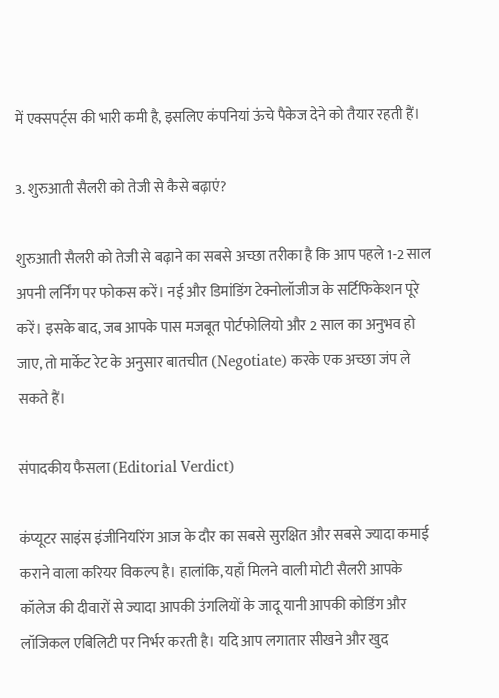में एक्सपर्ट्स की भारी कमी है, इसलिए कंपनियां ऊंचे पैकेज देने को तैयार रहती हैं।

3. शुरुआती सैलरी को तेजी से कैसे बढ़ाएं?

शुरुआती सैलरी को तेजी से बढ़ाने का सबसे अच्छा तरीका है कि आप पहले 1-2 साल अपनी लर्निंग पर फोकस करें। नई और डिमांडिंग टेक्नोलॉजीज के सर्टिफिकेशन पूरे करें। इसके बाद, जब आपके पास मजबूत पोर्टफोलियो और 2 साल का अनुभव हो जाए, तो मार्केट रेट के अनुसार बातचीत (Negotiate) करके एक अच्छा जंप ले सकते हैं।

संपादकीय फैसला (Editorial Verdict)

कंप्यूटर साइंस इंजीनियरिंग आज के दौर का सबसे सुरक्षित और सबसे ज्यादा कमाई कराने वाला करियर विकल्प है। हालांकि, यहाँ मिलने वाली मोटी सैलरी आपके कॉलेज की दीवारों से ज्यादा आपकी उंगलियों के जादू यानी आपकी कोडिंग और लॉजिकल एबिलिटी पर निर्भर करती है। यदि आप लगातार सीखने और खुद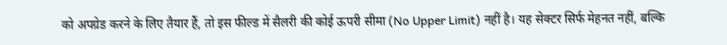को अपग्रेड करने के लिए तैयार हैं, तो इस फील्ड में सैलरी की कोई ऊपरी सीमा (No Upper Limit) नहीं है। यह सेक्टर सिर्फ मेहनत नहीं, बल्कि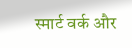स्मार्ट वर्क और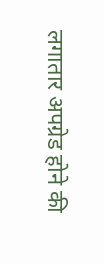लगातार अपग्रेड होने की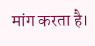मांग करता है।